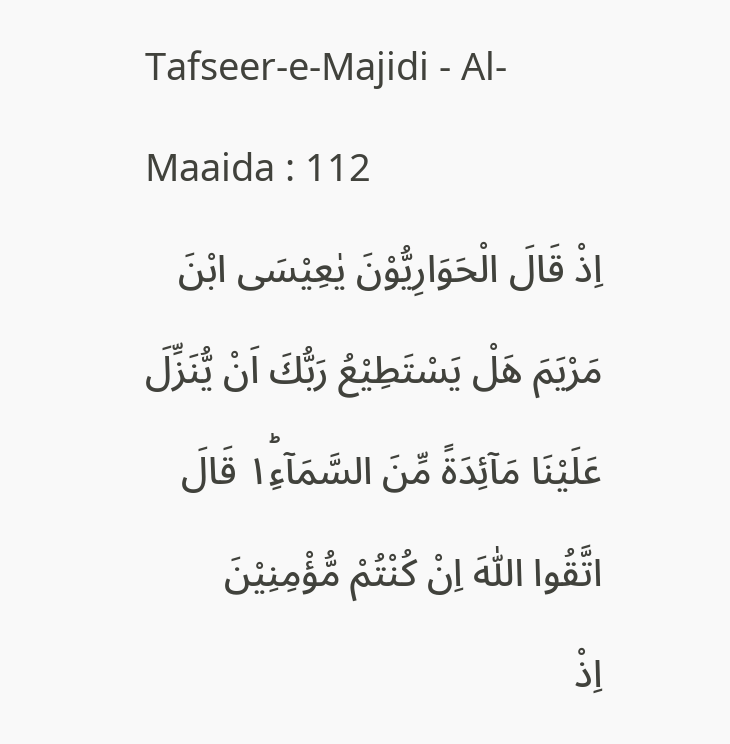Tafseer-e-Majidi - Al-Maaida : 112
اِذْ قَالَ الْحَوَارِیُّوْنَ یٰعِیْسَى ابْنَ مَرْیَمَ هَلْ یَسْتَطِیْعُ رَبُّكَ اَنْ یُّنَزِّلَ عَلَیْنَا مَآئِدَةً مِّنَ السَّمَآءِ١ؕ قَالَ اتَّقُوا اللّٰهَ اِنْ كُنْتُمْ مُّؤْمِنِیْنَ
اِذْ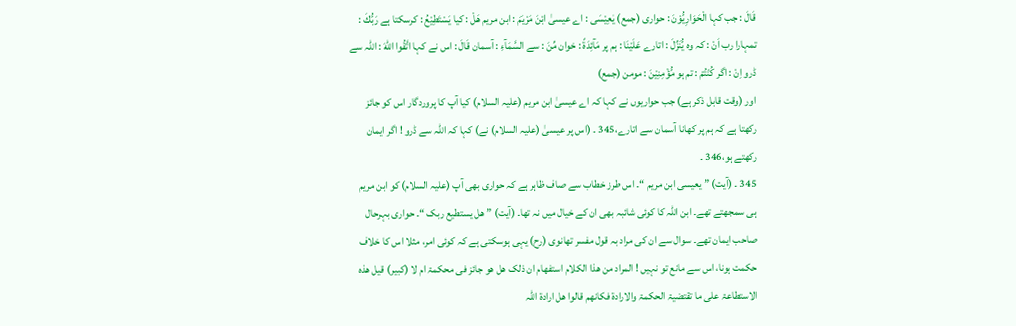قَالَ : جب کہا الْحَوَارِيُّوْنَ : حواری (جمع) يٰعِيْسَى : اے عیسیٰ ابْنَ مَرْيَمَ : ابن مریم هَلْ : کیا يَسْتَطِيْعُ : کرسکتا ہے رَبُّكَ : تمہارا رب اَنْ : کہ وہ يُّنَزِّلَ : اتارے عَلَيْنَا : ہم پر مَآئِدَةً : خوان مِّنَ : سے السَّمَآءِ : آسمان قَالَ : اس نے کہا اتَّقُوا اللّٰهَ : اللہ سے ڈرو اِنْ : اگر كُنْتُمْ : تم ہو مُّؤْمِنِيْنَ : مومن (جمع)
اور (وقت قابل ذکر ہے) جب حواریوں نے کہا کہ اے عیسیٰ ابن مریم (علیہ السلام) کیا آپ کا پروردگار اس کو جائز رکھتا ہے کہ ہم پر کھانا آسمان سے اتارے،345 ۔ (اس پر عیسیٰ (علیہ السلام) نے) کہا کہ اللہ سے ڈرو ! اگر ایمان رکھتے ہو،346 ۔
345 ۔ (آیت) ” یعیسی ابن مریم “۔ اس طرز خطاب سے صاف ظاہر ہے کہ حواری بھی آپ (علیہ السلام) کو ابن مریم ہی سمجھتے تھے۔ ابن اللہ کا کوئی شائبہ بھی ان کے خیال میں نہ تھا۔ (آیت) ” ھل یستطیع ربک “۔ حواری بہرحال صاحب ایمان تھے۔ سوال سے ان کی مراد بہ قول مفسر تھانوی (رح) یہی ہوسکتی ہے کہ کوئی امر، مثلا اس کا خلاف حکمت ہونا، اس سے مانع تو نہیں ! المراد من ھذا الکلام استفھام ان ذلک ھل ھو جائز فی محکمۃ ام لا (کبیر) قیل ھذہ الاستطاعۃ علی ما تقتضیۃ الحکمۃ والارادۃ فکانھم قالوا ھل ارادۃ اللہ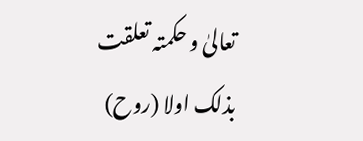تعالیٰ و حکمتہ تعلقت بذلک اولا (روح)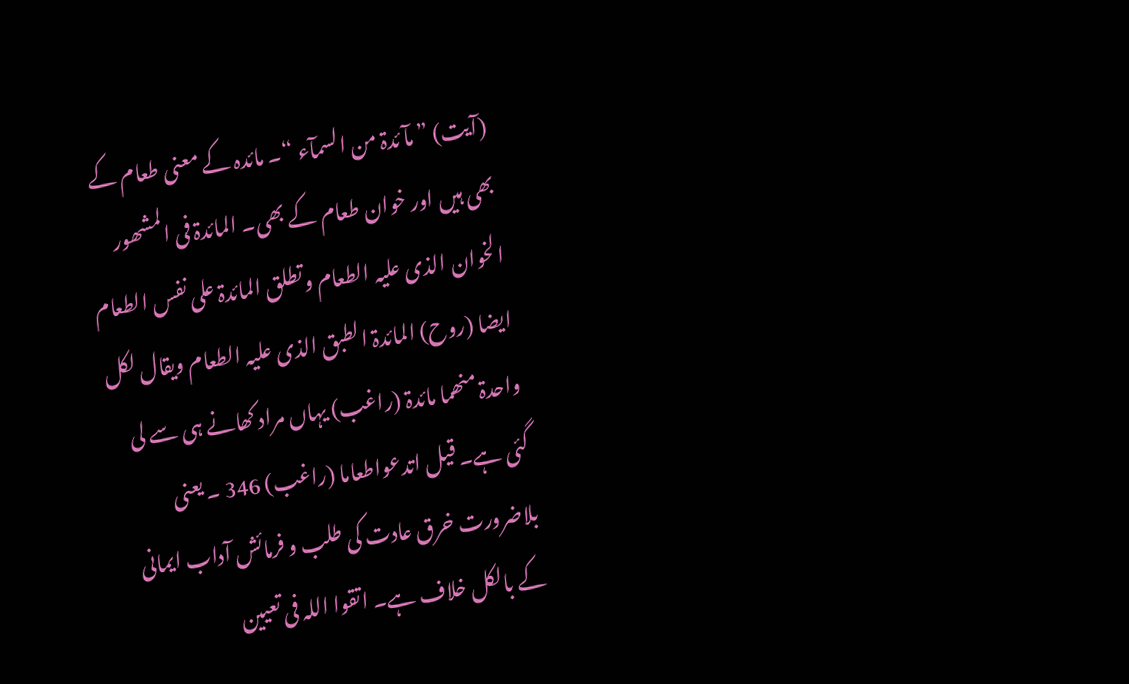(آیت) ” مآئدۃ من السمآء “۔ مائدہ کے معنی طعام کے بھی ہیں اور خوان طعام کے بھی۔ المائدۃ فی المشھور الخوان الذی علیہ الطعام وتطلق المائدۃ علی نفس الطعام ایضا (روح) المائدۃ الطبق الذی علیہ الطعام ویقال لکل واحدۃ منھما مائدۃ (راغب) یہاں مراد کھانے ہی سے لی گئی ہے۔ قیل اتدعواطعاما (راغب) 346 ۔ یعنی بلاضرورت خرق عادت کی طلب و فرمائش آداب ایمانی کے بالکل خلاف ہے۔ اتقوا اللہ فی تعیین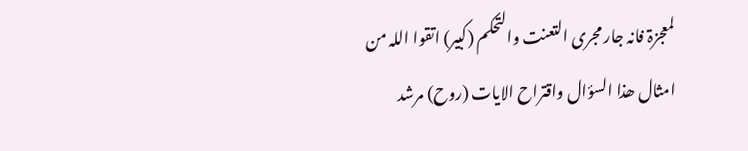لمعجزۃ فانہ جار مجری التعنت والتحکم (کبیر) اتقوا اللہ من امثال ھذا السؤال واقتراح الایات (روح) مرشد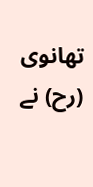تھانوی (رح) نے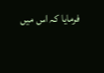فرمایا کہ اس میں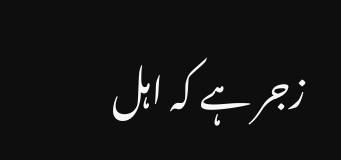زجر ہے کہ اہل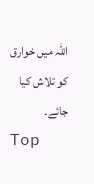اللہ میں خوارق کو تلاش کیا جائے۔
Top